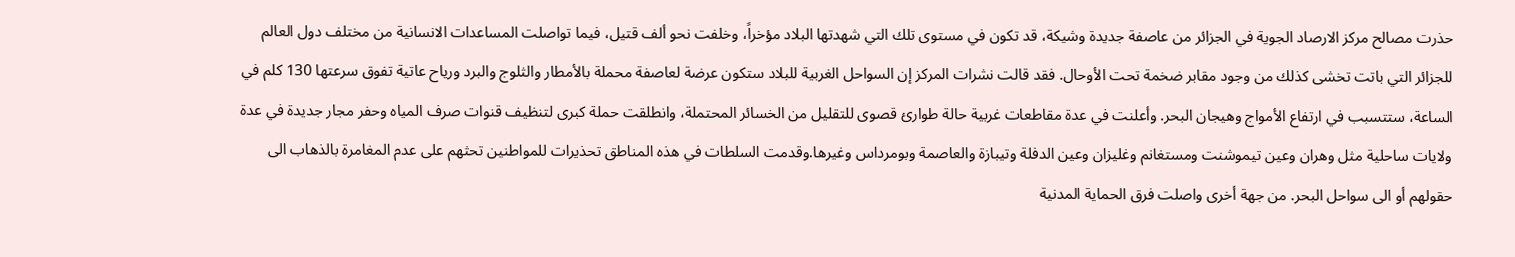حذرت مصالح مركز الارصاد الجوية في الجزائر من عاصفة جديدة وشيكة، قد تكون في مستوى تلك التي شهدتها البلاد مؤخراً، وخلفت نحو ألف قتيل، فيما تواصلت المساعدات الانسانية من مختلف دول العالم للجزائر التي باتت تخشى كذلك من وجود مقابر ضخمة تحت الأوحال. فقد قالت نشرات المركز إن السواحل الغربية للبلاد ستكون عرضة لعاصفة محملة بالأمطار والثلوج والبرد ورياح عاتية تفوق سرعتها 130 كلم في الساعة، ستتسبب في ارتفاع الأمواج وهيجان البحر. وأعلنت في عدة مقاطعات غربية حالة طوارئ قصوى للتقليل من الخسائر المحتملة، وانطلقت حملة كبرى لتنظيف قنوات صرف المياه وحفر مجار جديدة في عدة ولايات ساحلية مثل وهران وعين تيموشنت ومستغانم وغليزان وعين الدفلة وتيبازة والعاصمة وبومرداس وغيرها.وقدمت السلطات في هذه المناطق تحذيرات للمواطنين تحثهم على عدم المغامرة بالذهاب الى حقولهم أو الى سواحل البحر. من جهة أخرى واصلت فرق الحماية المدنية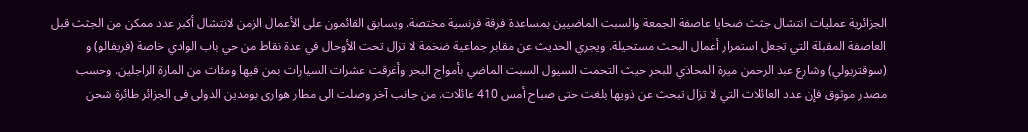الجزائرية عمليات انتشال جثث ضحايا عاصفة الجمعة والسبت الماضيين بمساعدة فرقة فرنسية مختصة. ويسابق القائمون على الأعمال الزمن لانتشال أكبر عدد ممكن من الجثث قبل العاصفة المقبلة التي تجعل استمرار أعمال البحث مستحيلة. ويجري الحديث عن مقابر جماعية ضخمة لا تزال تحت الأوحال في عدة نقاط من حي باب الوادي خاصة (فريفالو) و (سوقتريولي) وشارع عبد الرحمن ميرة المحاذي للبحر حيث التحمت السيول السبت الماضي بأمواج البحر وأغرقت عشرات السيارات بمن فيها ومئات من المارة الراجلين. وحسب مصدر موثوق فإن عدد العائلات التي لا تزال تبحث عن ذويها بلغت حتى صباح أمس 410 عائلات. من جانب آخر وصلت الى مطار هوارى بومدين الدولى فى الجزائر طائرة شحن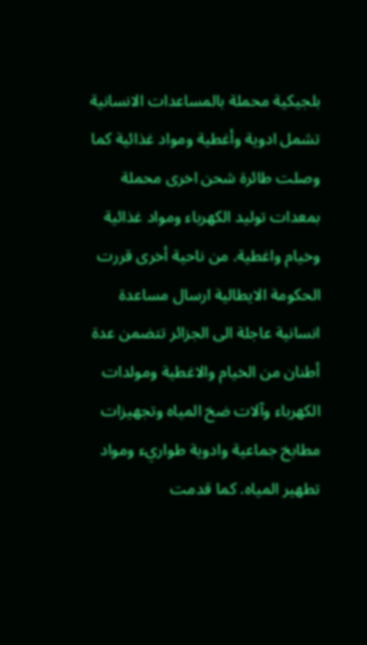بلجيكية محملة بالمساعدات الانسانية تشمل ادوية وأغطية ومواد غذائية كما وصلت طائرة شحن اخرى محملة بمعدات توليد الكهرباء ومواد غذائية وخيام واغطية. من ناحية أخرى قررت الحكومة الايطالية ارسال مساعدة انسانية عاجلة الى الجزائر تتضمن عدة أطنان من الخيام والاغطية ومولدات الكهرباء وآلات ضخ المياه وتجهيزات مطابخ جماعية وادوية طواريء ومواد تطهير المياه. كما قدمت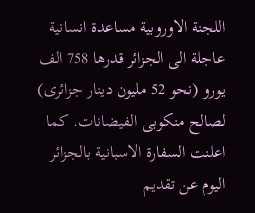اللجنة الاوروبية مساعدة انسانية عاجلة الى الجزائر قدرها 758 الف يورو (نحو 52 مليون دينار جزائرى) لصالح منكوبى الفيضانات. كما اعلنت السفارة الاسبانية بالجزائر اليوم عن تقديم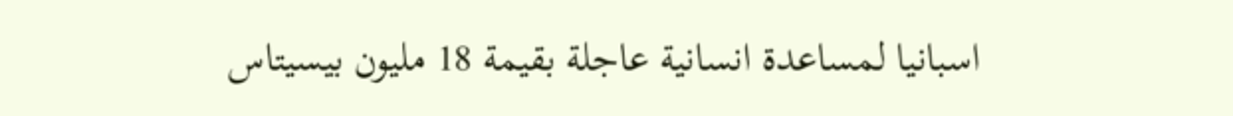اسبانيا لمساعدة انسانية عاجلة بقيمة 18 مليون بيسيتاس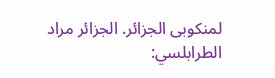لمنكوبى الجزائر. الجزائر مراد الطرابلسي: